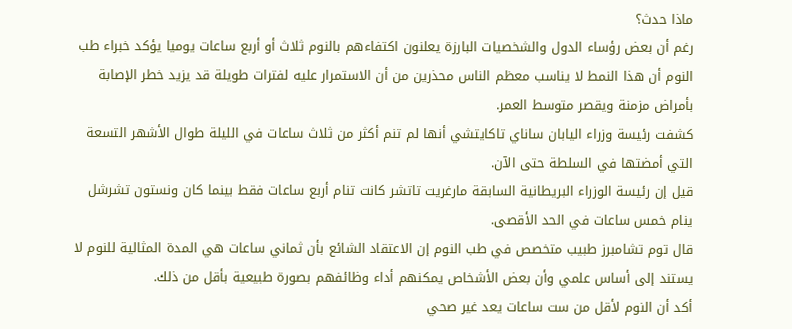ماذا حدث؟
رغم أن بعض رؤساء الدول والشخصيات البارزة يعلنون اكتفاءهم بالنوم ثلاث أو أربع ساعات يوميا يؤكد خبراء طب النوم أن هذا النمط لا يناسب معظم الناس محذرين من أن الاستمرار عليه لفترات طويلة قد يزيد خطر الإصابة بأمراض مزمنة ويقصر متوسط العمر.
كشفت رئيسة وزراء اليابان ساناي تاكايتشي أنها لم تنم أكثر من ثلاث ساعات في الليلة طوال الأشهر التسعة التي أمضتها في السلطة حتى الآن.
قيل إن رئيسة الوزراء البريطانية السابقة مارغريت تاتشر كانت تنام أربع ساعات فقط بينما كان ونستون تشرشل ينام خمس ساعات في الحد الأقصى.
قال توم تشامبرز طبيب متخصص في طب النوم إن الاعتقاد الشائع بأن ثماني ساعات هي المدة المثالية للنوم لا يستند إلى أساس علمي وأن بعض الأشخاص يمكنهم أداء وظائفهم بصورة طبيعية بأقل من ذلك.
أكد أن النوم لأقل من ست ساعات يعد غير صحي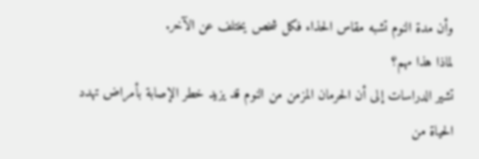وأن مدة النوم تشبه مقاس الحذاء فكل شخص يختلف عن الآخر.
لماذا هذا مهم؟
تشير الدراسات إلى أن الحرمان المزمن من النوم قد يزيد خطر الإصابة بأمراض تهدد الحياة من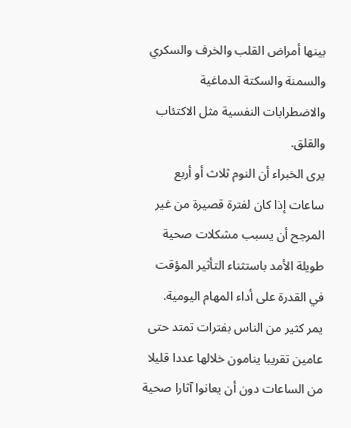بينها أمراض القلب والخرف والسكري والسمنة والسكتة الدماغية والاضطرابات النفسية مثل الاكتئاب والقلق.
يرى الخبراء أن النوم ثلاث أو أربع ساعات إذا كان لفترة قصيرة من غير المرجح أن يسبب مشكلات صحية طويلة الأمد باستثناء التأثير المؤقت في القدرة على أداء المهام اليومية.
يمر كثير من الناس بفترات تمتد حتى عامين تقريبا ينامون خلالها عددا قليلا من الساعات دون أن يعانوا آثارا صحية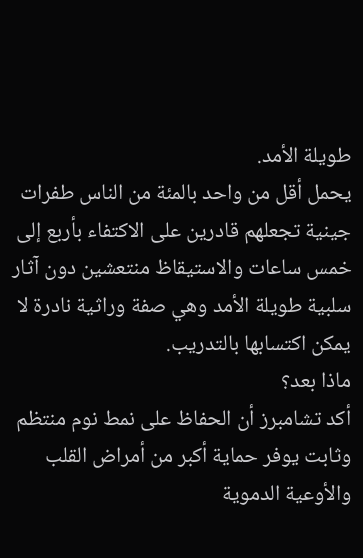طويلة الأمد.
يحمل أقل من واحد بالمئة من الناس طفرات جينية تجعلهم قادرين على الاكتفاء بأربع إلى خمس ساعات والاستيقاظ منتعشين دون آثار سلبية طويلة الأمد وهي صفة وراثية نادرة لا يمكن اكتسابها بالتدريب.
ماذا بعد؟
أكد تشامبرز أن الحفاظ على نمط نوم منتظم وثابت يوفر حماية أكبر من أمراض القلب والأوعية الدموية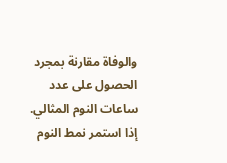والوفاة مقارنة بمجرد الحصول على عدد ساعات النوم المثالي.
إذا استمر نمط النوم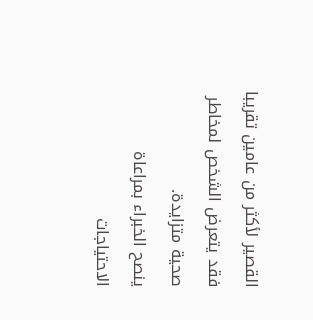القصير لأكثر من عامين تقريبا فقد يتعرض الشخص لمخاطر صحية متزايدة.
ينصح الخبراء بمراعاة الاحتياجات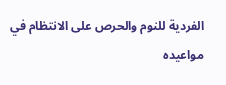الفردية للنوم والحرص على الانتظام في مواعيده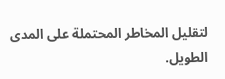لتقليل المخاطر المحتملة على المدى الطويل.